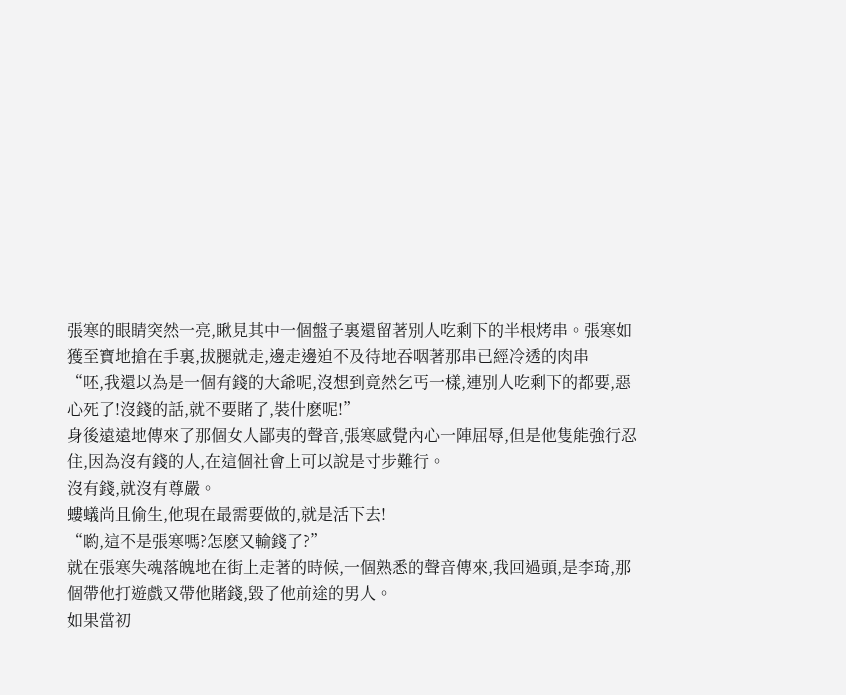張寒的眼睛突然一亮,瞅見其中一個盤子裏還留著別人吃剩下的半根烤串。張寒如獲至寶地搶在手裏,拔腿就走,邊走邊迫不及待地吞咽著那串已經冷透的肉串
“呸,我還以為是一個有錢的大爺呢,沒想到竟然乞丐一樣,連別人吃剩下的都要,惡心死了!沒錢的話,就不要賭了,裝什麽呢!”
身後遠遠地傳來了那個女人鄙夷的聲音,張寒感覺內心一陣屈辱,但是他隻能強行忍住,因為沒有錢的人,在這個社會上可以說是寸步難行。
沒有錢,就沒有尊嚴。
螻蟻尚且偷生,他現在最需要做的,就是活下去!
“喲,這不是張寒嗎?怎麽又輸錢了?”
就在張寒失魂落魄地在街上走著的時候,一個熟悉的聲音傳來,我回過頭,是李琦,那個帶他打遊戲又帶他賭錢,毀了他前途的男人。
如果當初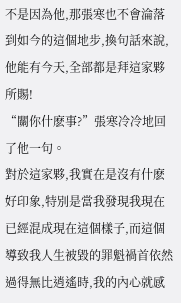不是因為他,那張寒也不會淪落到如今的這個地步,換句話來說,他能有今天,全部都是拜這家夥所賜!
“關你什麽事?”張寒冷冷地回了他一句。
對於這家夥,我實在是沒有什麽好印象,特別是當我發現我現在已經混成現在這個樣子,而這個導致我人生被毀的罪魁禍首依然過得無比逍遙時,我的內心就感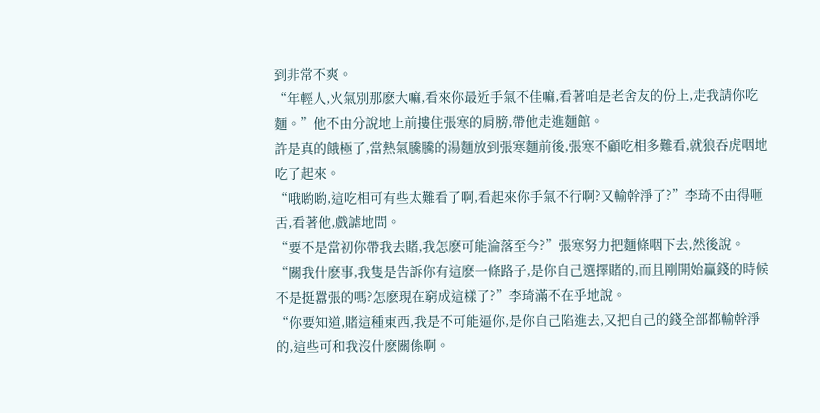到非常不爽。
“年輕人,火氣別那麽大嘛,看來你最近手氣不佳嘛,看著咱是老舍友的份上,走我請你吃麵。”他不由分說地上前摟住張寒的肩膀,帶他走進麵館。
許是真的餓極了,當熱氣騰騰的湯麵放到張寒麵前後,張寒不顧吃相多難看,就狼吞虎咽地吃了起來。
“哦喲喲,這吃相可有些太難看了啊,看起來你手氣不行啊?又輸幹淨了?”李琦不由得咂舌,看著他,戲謔地問。
“要不是當初你帶我去賭,我怎麽可能淪落至今?”張寒努力把麵條咽下去,然後說。
“關我什麽事,我隻是告訴你有這麽一條路子,是你自己選擇賭的,而且剛開始贏錢的時候不是挺囂張的嗎?怎麽現在窮成這樣了?”李琦滿不在乎地說。
“你要知道,賭這種東西,我是不可能逼你,是你自己陷進去,又把自己的錢全部都輸幹淨的,這些可和我沒什麽關係啊。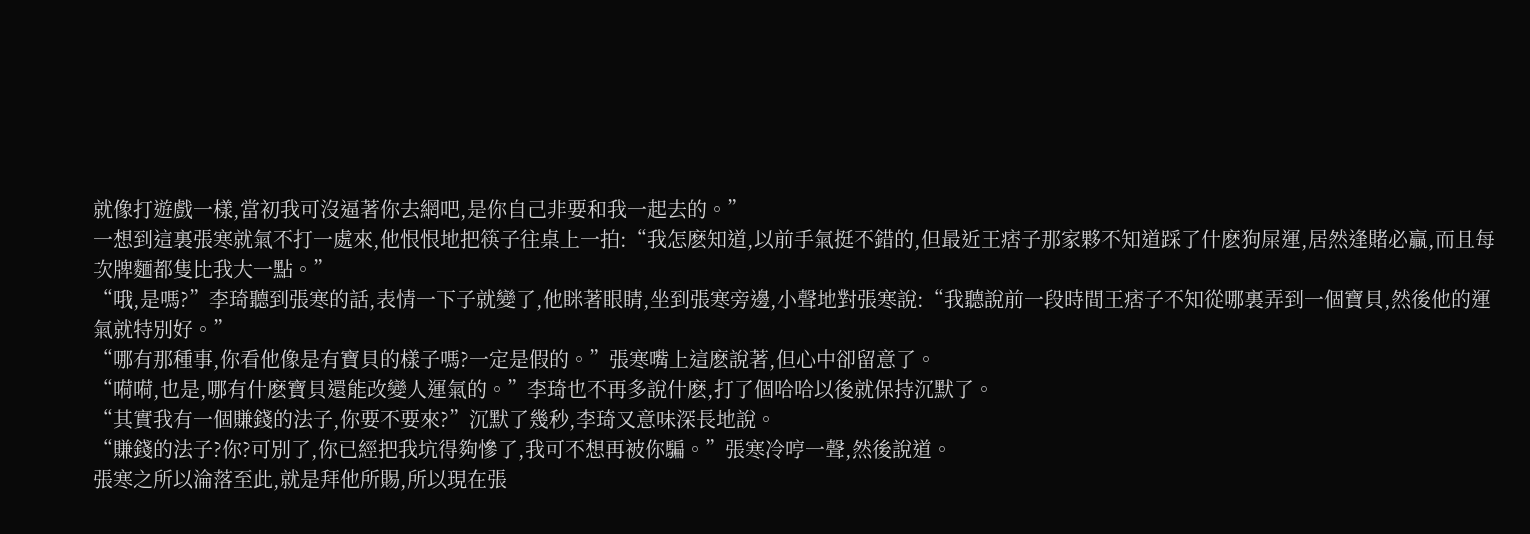就像打遊戲一樣,當初我可沒逼著你去網吧,是你自己非要和我一起去的。”
一想到這裏張寒就氣不打一處來,他恨恨地把筷子往桌上一拍:“我怎麽知道,以前手氣挺不錯的,但最近王痞子那家夥不知道踩了什麽狗屎運,居然逢賭必贏,而且每次牌麵都隻比我大一點。”
“哦,是嗎?”李琦聽到張寒的話,表情一下子就變了,他眯著眼睛,坐到張寒旁邊,小聲地對張寒說:“我聽說前一段時間王痞子不知從哪裏弄到一個寶貝,然後他的運氣就特別好。”
“哪有那種事,你看他像是有寶貝的樣子嗎?一定是假的。”張寒嘴上這麽說著,但心中卻留意了。
“嗬嗬,也是,哪有什麽寶貝還能改變人運氣的。”李琦也不再多說什麽,打了個哈哈以後就保持沉默了。
“其實我有一個賺錢的法子,你要不要來?”沉默了幾秒,李琦又意味深長地說。
“賺錢的法子?你?可別了,你已經把我坑得夠慘了,我可不想再被你騙。”張寒冷哼一聲,然後說道。
張寒之所以淪落至此,就是拜他所賜,所以現在張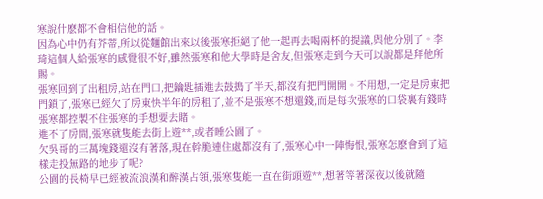寒說什麽都不會相信他的話。
因為心中仍有芥蒂,所以從麵館出來以後張寒拒絕了他一起再去喝兩杯的提議,與他分別了。李琦這個人給張寒的感覺很不好,雖然張寒和他大學時是舍友,但張寒走到今天可以說都是拜他所賜。
張寒回到了出租房,站在門口,把鑰匙插進去鼓搗了半天,都沒有把門開開。不用想,一定是房東把門鎖了,張寒已經欠了房東快半年的房租了,並不是張寒不想還錢,而是每次張寒的口袋裏有錢時張寒都控製不住張寒的手想要去賭。
進不了房間,張寒就隻能去街上遊**,或者睡公園了。
欠吳哥的三萬塊錢還沒有著落,現在幹脆連住處都沒有了,張寒心中一陣悔恨,張寒怎麽會到了這樣走投無路的地步了呢?
公園的長椅早已經被流浪漢和醉漢占領,張寒隻能一直在街頭遊**,想著等著深夜以後就隨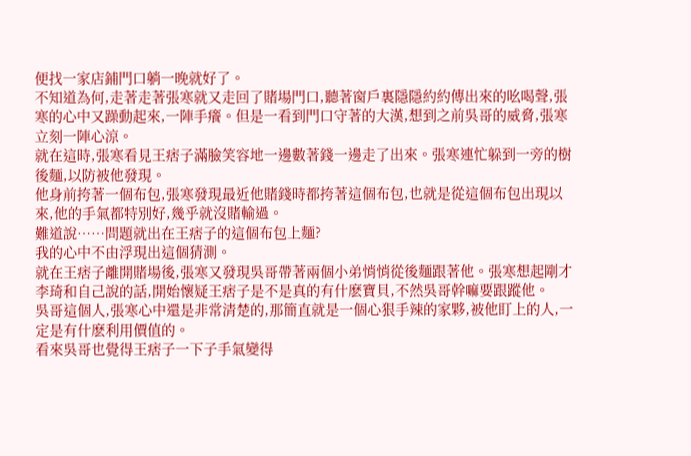便找一家店鋪門口躺一晚就好了。
不知道為何,走著走著張寒就又走回了賭場門口,聽著窗戶裏隱隱約約傳出來的吆喝聲,張寒的心中又躁動起來,一陣手癢。但是一看到門口守著的大漢,想到之前吳哥的威脅,張寒立刻一陣心涼。
就在這時,張寒看見王痞子滿臉笑容地一邊數著錢一邊走了出來。張寒連忙躲到一旁的樹後麵,以防被他發現。
他身前挎著一個布包,張寒發現最近他賭錢時都挎著這個布包,也就是從這個布包出現以來,他的手氣都特別好,幾乎就沒賭輸過。
難道說……問題就出在王痞子的這個布包上麵?
我的心中不由浮現出這個猜測。
就在王痞子離開賭場後,張寒又發現吳哥帶著兩個小弟悄悄從後麵跟著他。張寒想起剛才李琦和自己說的話,開始懷疑王痞子是不是真的有什麽寶貝,不然吳哥幹嘛要跟蹤他。
吳哥這個人,張寒心中還是非常清楚的,那簡直就是一個心狠手辣的家夥,被他盯上的人,一定是有什麽利用價值的。
看來吳哥也覺得王痞子一下子手氣變得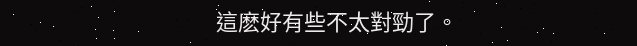這麽好有些不太對勁了。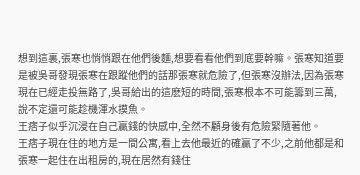想到這裏,張寒也悄悄跟在他們後麵,想要看看他們到底要幹嘛。張寒知道要是被吳哥發現張寒在跟蹤他們的話那張寒就危險了,但張寒沒辦法,因為張寒現在已經走投無路了,吳哥給出的這麽短的時間,張寒根本不可能籌到三萬,說不定還可能趁機渾水摸魚。
王痞子似乎沉浸在自己贏錢的快感中,全然不顧身後有危險緊隨著他。
王痞子現在住的地方是一間公寓,看上去他最近的確贏了不少,之前他都是和張寒一起住在出租房的,現在居然有錢住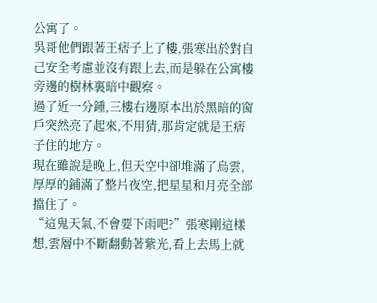公寓了。
吳哥他們跟著王痞子上了樓,張寒出於對自己安全考慮並沒有跟上去,而是躲在公寓樓旁邊的樹林裏暗中觀察。
過了近一分鍾,三樓右邊原本出於黑暗的窗戶突然亮了起來,不用猜,那肯定就是王痞子住的地方。
現在雖說是晚上,但天空中卻堆滿了烏雲,厚厚的鋪滿了整片夜空,把星星和月亮全部擋住了。
“這鬼天氣,不會要下雨吧?”張寒剛這樣想,雲層中不斷翻動著紫光,看上去馬上就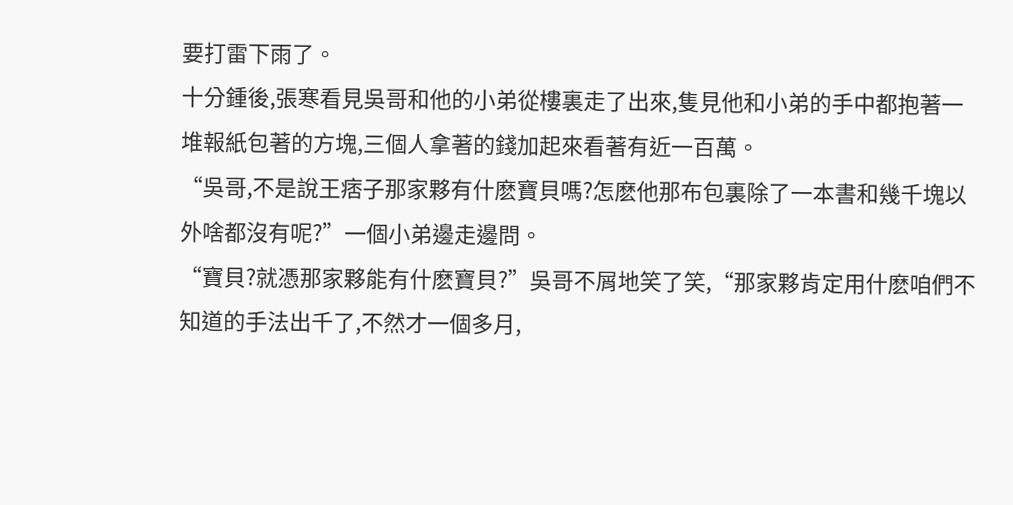要打雷下雨了。
十分鍾後,張寒看見吳哥和他的小弟從樓裏走了出來,隻見他和小弟的手中都抱著一堆報紙包著的方塊,三個人拿著的錢加起來看著有近一百萬。
“吳哥,不是說王痞子那家夥有什麽寶貝嗎?怎麽他那布包裏除了一本書和幾千塊以外啥都沒有呢?”一個小弟邊走邊問。
“寶貝?就憑那家夥能有什麽寶貝?”吳哥不屑地笑了笑,“那家夥肯定用什麽咱們不知道的手法出千了,不然才一個多月,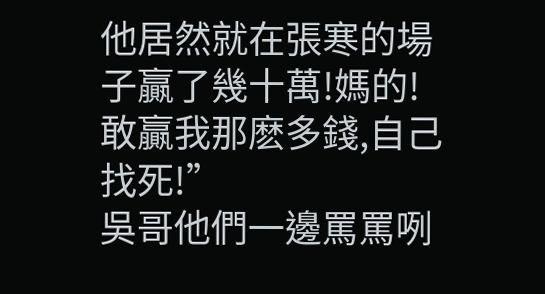他居然就在張寒的場子贏了幾十萬!媽的!敢贏我那麽多錢,自己找死!”
吳哥他們一邊罵罵咧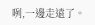咧,一邊走遠了。